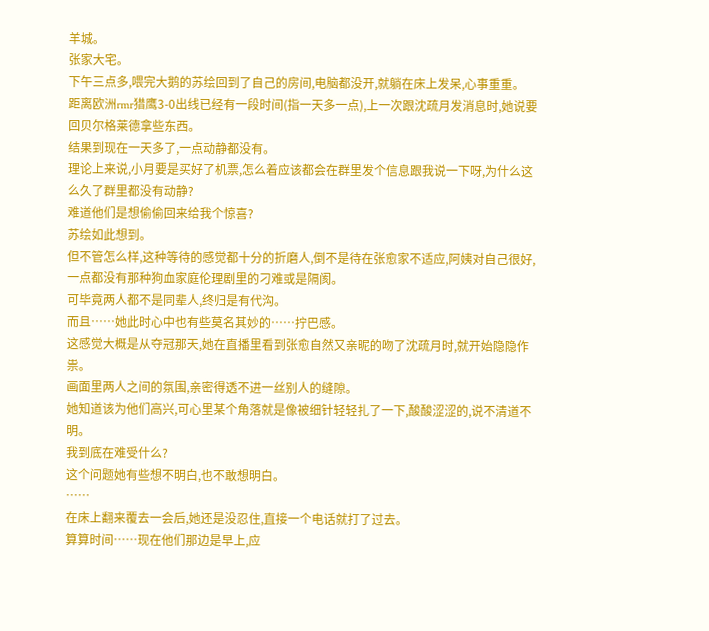羊城。
张家大宅。
下午三点多,喂完大鹅的苏绘回到了自己的房间,电脑都没开,就躺在床上发呆,心事重重。
距离欧洲rmr猎鹰3-0出线已经有一段时间(指一天多一点),上一次跟沈疏月发消息时,她说要回贝尔格莱德拿些东西。
结果到现在一天多了,一点动静都没有。
理论上来说,小月要是买好了机票,怎么着应该都会在群里发个信息跟我说一下呀,为什么这么久了群里都没有动静?
难道他们是想偷偷回来给我个惊喜?
苏绘如此想到。
但不管怎么样,这种等待的感觉都十分的折磨人,倒不是待在张愈家不适应,阿姨对自己很好,一点都没有那种狗血家庭伦理剧里的刁难或是隔阂。
可毕竟两人都不是同辈人,终归是有代沟。
而且……她此时心中也有些莫名其妙的……拧巴感。
这感觉大概是从夺冠那天,她在直播里看到张愈自然又亲昵的吻了沈疏月时,就开始隐隐作祟。
画面里两人之间的氛围,亲密得透不进一丝别人的缝隙。
她知道该为他们高兴,可心里某个角落就是像被细针轻轻扎了一下,酸酸涩涩的,说不清道不明。
我到底在难受什么?
这个问题她有些想不明白,也不敢想明白。
……
在床上翻来覆去一会后,她还是没忍住,直接一个电话就打了过去。
算算时间……现在他们那边是早上,应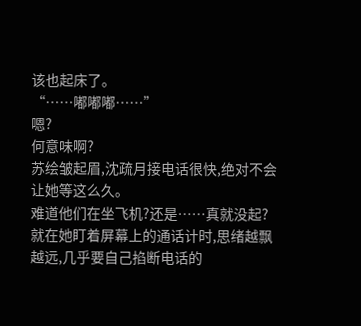该也起床了。
“……嘟嘟嘟……”
嗯?
何意味啊?
苏绘皱起眉,沈疏月接电话很快,绝对不会让她等这么久。
难道他们在坐飞机?还是……真就没起?
就在她盯着屏幕上的通话计时,思绪越飘越远,几乎要自己掐断电话的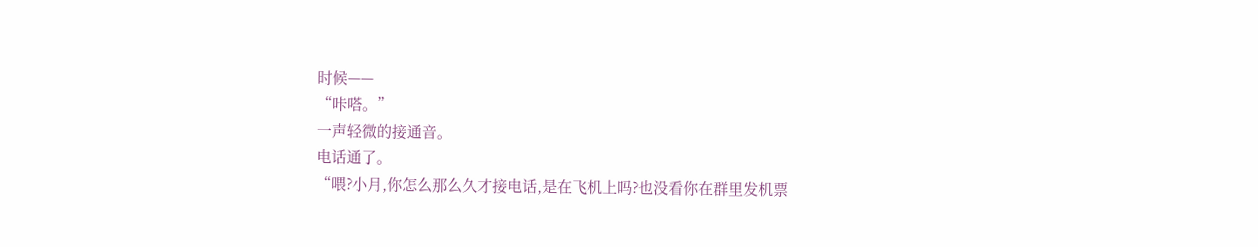时候——
“咔嗒。”
一声轻微的接通音。
电话通了。
“喂?小月,你怎么那么久才接电话,是在飞机上吗?也没看你在群里发机票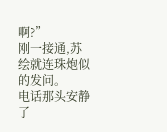啊?”
刚一接通,苏绘就连珠炮似的发问。
电话那头安静了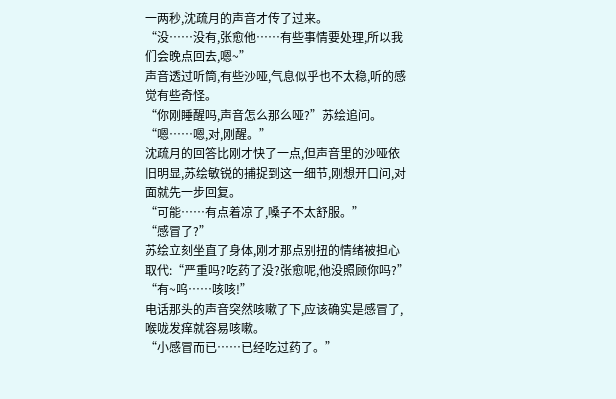一两秒,沈疏月的声音才传了过来。
“没……没有,张愈他……有些事情要处理,所以我们会晚点回去,嗯~”
声音透过听筒,有些沙哑,气息似乎也不太稳,听的感觉有些奇怪。
“你刚睡醒吗,声音怎么那么哑?”苏绘追问。
“嗯……嗯,对,刚醒。”
沈疏月的回答比刚才快了一点,但声音里的沙哑依旧明显,苏绘敏锐的捕捉到这一细节,刚想开口问,对面就先一步回复。
“可能……有点着凉了,嗓子不太舒服。”
“感冒了?”
苏绘立刻坐直了身体,刚才那点别扭的情绪被担心取代:“严重吗?吃药了没?张愈呢,他没照顾你吗?”
“有~呜……咳咳!”
电话那头的声音突然咳嗽了下,应该确实是感冒了,喉咙发痒就容易咳嗽。
“小感冒而已……已经吃过药了。”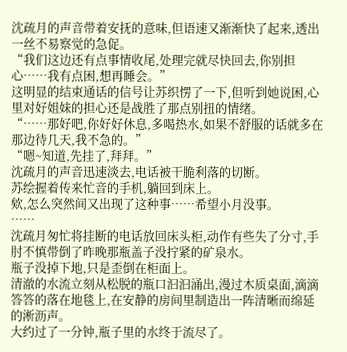沈疏月的声音带着安抚的意味,但语速又渐渐快了起来,透出一丝不易察觉的急促。
“我们这边还有点事情收尾,处理完就尽快回去,你别担心……我有点困,想再睡会。”
这明显的结束通话的信号让苏织愣了一下,但听到她说困,心里对好姐妹的担心还是战胜了那点别扭的情绪。
“……那好吧,你好好休息,多喝热水,如果不舒服的话就多在那边待几天,我不急的。”
“嗯~知道,先挂了,拜拜。”
沈疏月的声音迅速淡去,电话被干脆利落的切断。
苏绘握着传来忙音的手机,躺回到床上。
欸,怎么突然间又出现了这种事……希望小月没事。
……
沈疏月匆忙将挂断的电话放回床头柜,动作有些失了分寸,手肘不慎带倒了昨晚那瓶盖子没拧紧的矿泉水。
瓶子没掉下地,只是歪倒在柜面上。
清澈的水流立刻从松脱的瓶口汩汩涌出,漫过木质桌面,滴滴答答的落在地毯上,在安静的房间里制造出一阵清晰而绵延的淅沥声。
大约过了一分钟,瓶子里的水终于流尽了。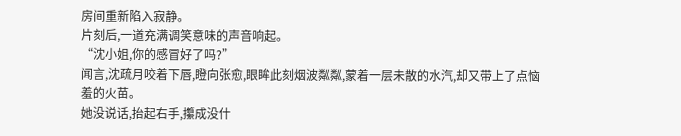房间重新陷入寂静。
片刻后,一道充满调笑意味的声音响起。
“沈小姐,你的感冒好了吗?”
闻言,沈疏月咬着下唇,瞪向张愈,眼眸此刻烟波粼粼,蒙着一层未散的水汽,却又带上了点恼羞的火苗。
她没说话,抬起右手,攥成没什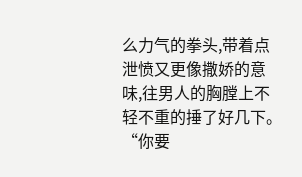么力气的拳头,带着点泄愤又更像撒娇的意味,往男人的胸膛上不轻不重的捶了好几下。
“你要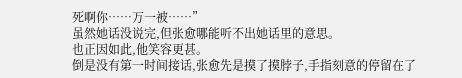死啊你……万一被……”
虽然她话没说完,但张愈哪能听不出她话里的意思。
也正因如此,他笑容更甚。
倒是没有第一时间接话,张愈先是摸了摸脖子,手指刻意的停留在了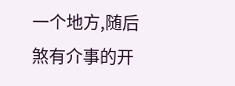一个地方,随后煞有介事的开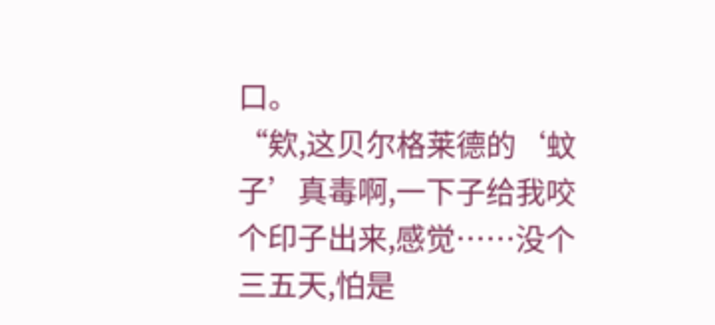口。
“欸,这贝尔格莱德的‘蚊子’真毒啊,一下子给我咬个印子出来,感觉……没个三五天,怕是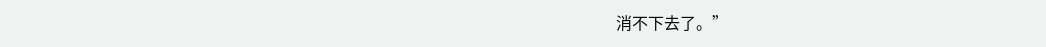消不下去了。”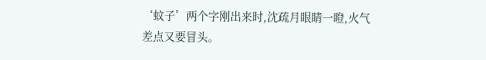‘蚊子’两个字刚出来时,沈疏月眼睛一瞪,火气差点又要冒头。